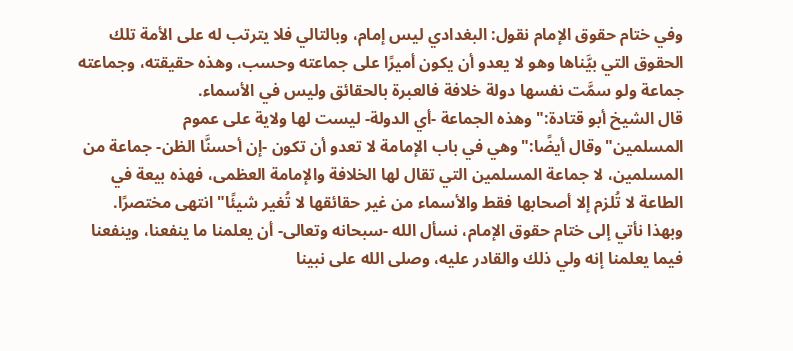وفي ختام حقوق الإمام نقول: البغدادي ليس إمام، وبالتالي فلا يترتب له على الأمة تلك الحقوق التي بيَّناها وهو لا يعدو أن يكون أميرًا على جماعته وحسب، وهذه حقيقته، وجماعته جماعة ولو سمَّت نفسها دولة خلافة فالعبرة بالحقائق وليس في الأسماء.
قال الشيخ أبو قتادة:"وهذه الجماعة -أي الدولة- ليست لها ولاية على عموم المسلمين"وقال أيضًا:"وهي في باب الإمامة لا تعدو أن تكون -إن أحسنَّا الظن- جماعة من المسلمين، لا جماعة المسلمين التي تقال لها الخلافة والإمامة العظمى، فهذه بيعة في الطاعة لا تُلزم إلا أصحابها فقط والأسماء من غير حقائقها لا تُغير شيئًا"انتهى مختصرًا.
وبهذا نأتي إلى ختام حقوق الإمام، نسأل الله -سبحانه وتعالى- أن يعلمنا ما ينفعنا، وينفعنا فيما يعلمنا إنه ولي ذلك والقادر عليه، وصلى الله على نبينا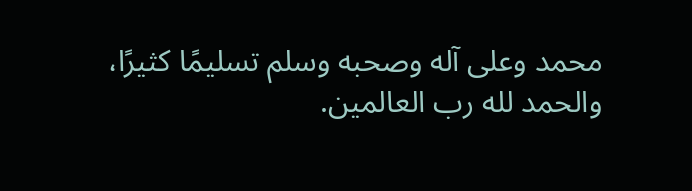محمد وعلى آله وصحبه وسلم تسليمًا كثيرًا، والحمد لله رب العالمين.